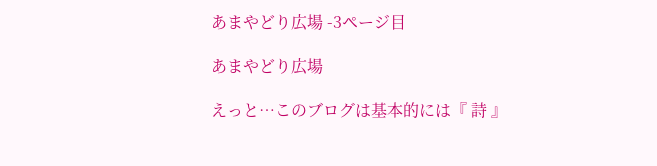あまやどり広場 -3ページ目

あまやどり広場

えっと…このブログは基本的には『 詩 』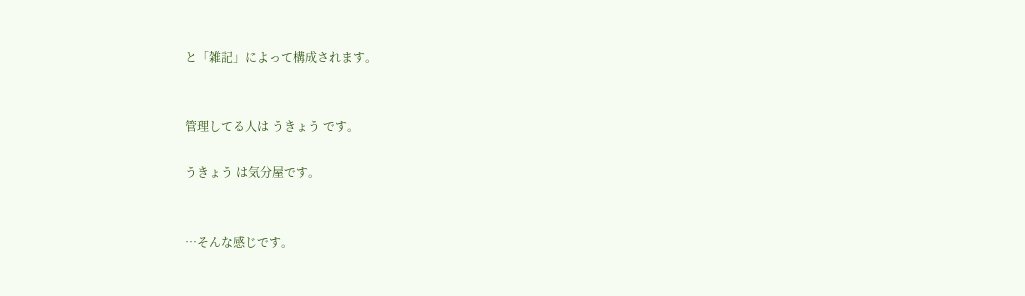と「雑記」によって構成されます。


管理してる人は うきょう です。

うきょう は気分屋です。


…そんな感じです。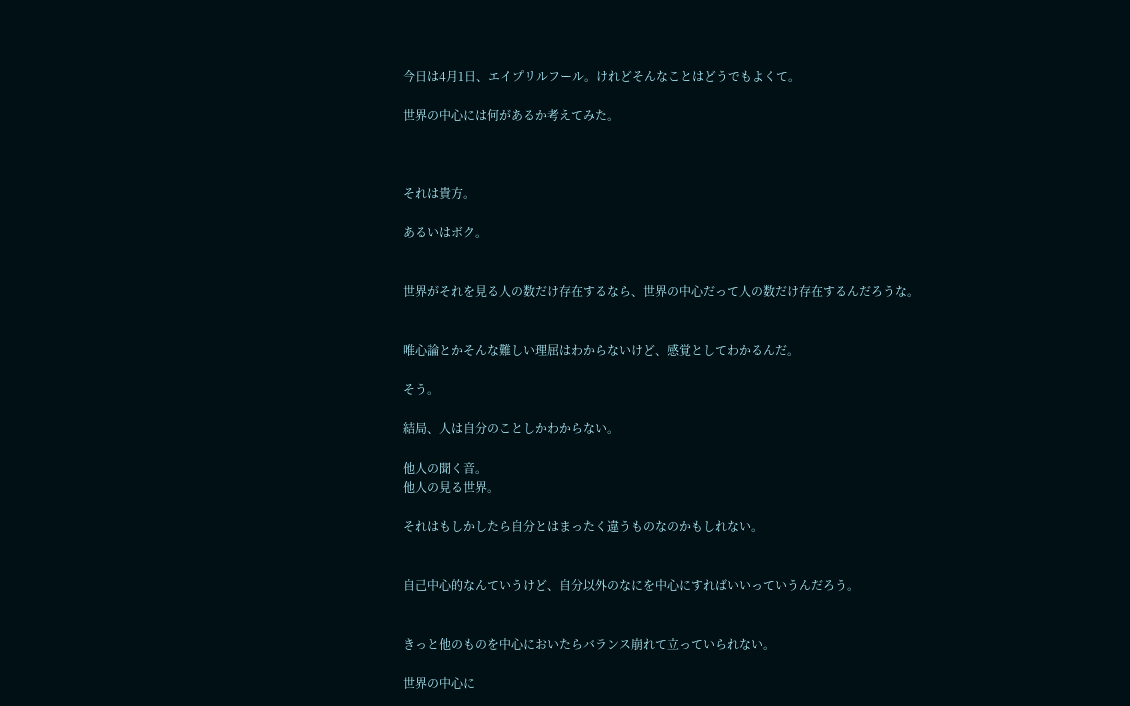今日は4月1日、エイプリルフール。けれどそんなことはどうでもよくて。

世界の中心には何があるか考えてみた。



それは貴方。

あるいはボク。


世界がそれを見る人の数だけ存在するなら、世界の中心だって人の数だけ存在するんだろうな。


唯心論とかそんな難しい理屈はわからないけど、感覚としてわかるんだ。

そう。

結局、人は自分のことしかわからない。

他人の聞く音。
他人の見る世界。

それはもしかしたら自分とはまったく違うものなのかもしれない。


自己中心的なんていうけど、自分以外のなにを中心にすればいいっていうんだろう。


きっと他のものを中心においたらバランス崩れて立っていられない。

世界の中心に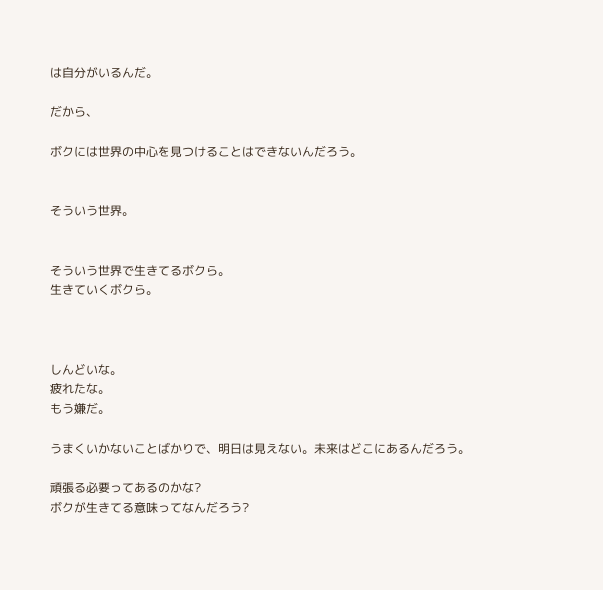は自分がいるんだ。

だから、

ボクには世界の中心を見つけることはできないんだろう。


そういう世界。


そういう世界で生きてるボクら。
生きていくボクら。



しんどいな。
疲れたな。
もう嫌だ。

うまくいかないことばかりで、明日は見えない。未来はどこにあるんだろう。

頑張る必要ってあるのかな?
ボクが生きてる意味ってなんだろう?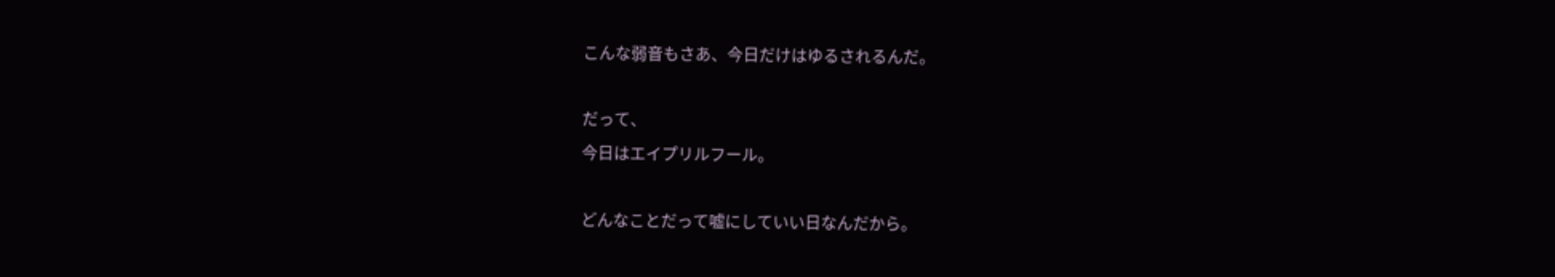こんな弱音もさあ、今日だけはゆるされるんだ。

だって、
今日はエイプリルフール。

どんなことだって嘘にしていい日なんだから。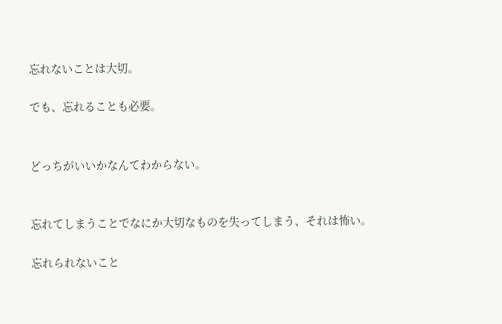忘れないことは大切。

でも、忘れることも必要。


どっちがいいかなんてわからない。


忘れてしまうことでなにか大切なものを失ってしまう、それは怖い。

忘れられないこと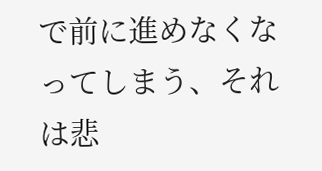で前に進めなくなってしまう、それは悲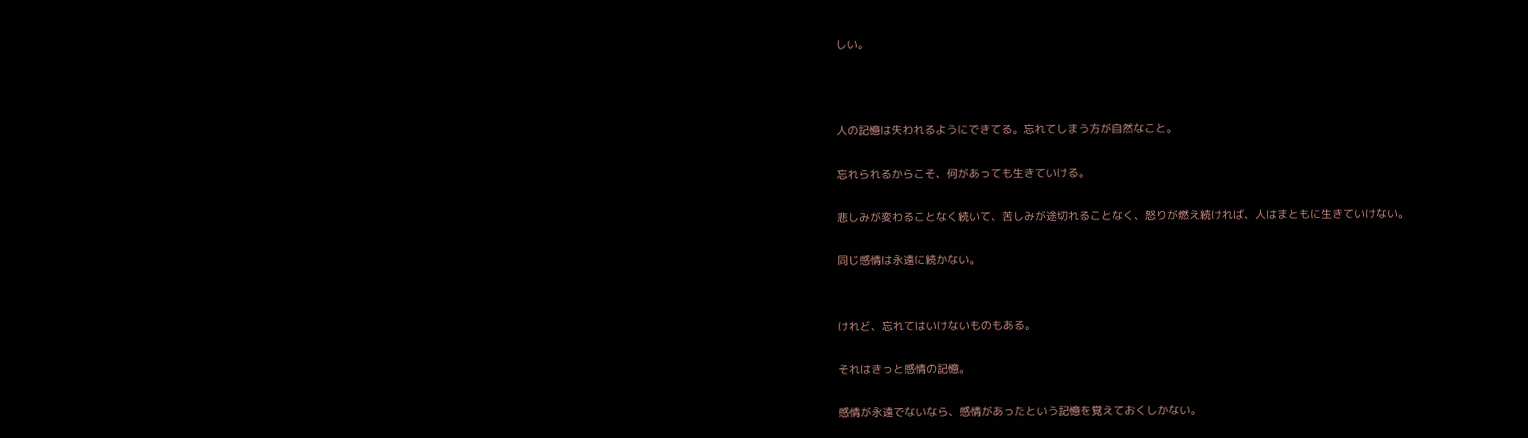しい。



人の記憶は失われるようにできてる。忘れてしまう方が自然なこと。

忘れられるからこそ、何があっても生きていける。

悲しみが変わることなく続いて、苦しみが途切れることなく、怒りが燃え続ければ、人はまともに生きていけない。

同じ感情は永遠に続かない。


けれど、忘れてはいけないものもある。

それはきっと感情の記憶。

感情が永遠でないなら、感情があったという記憶を覚えておくしかない。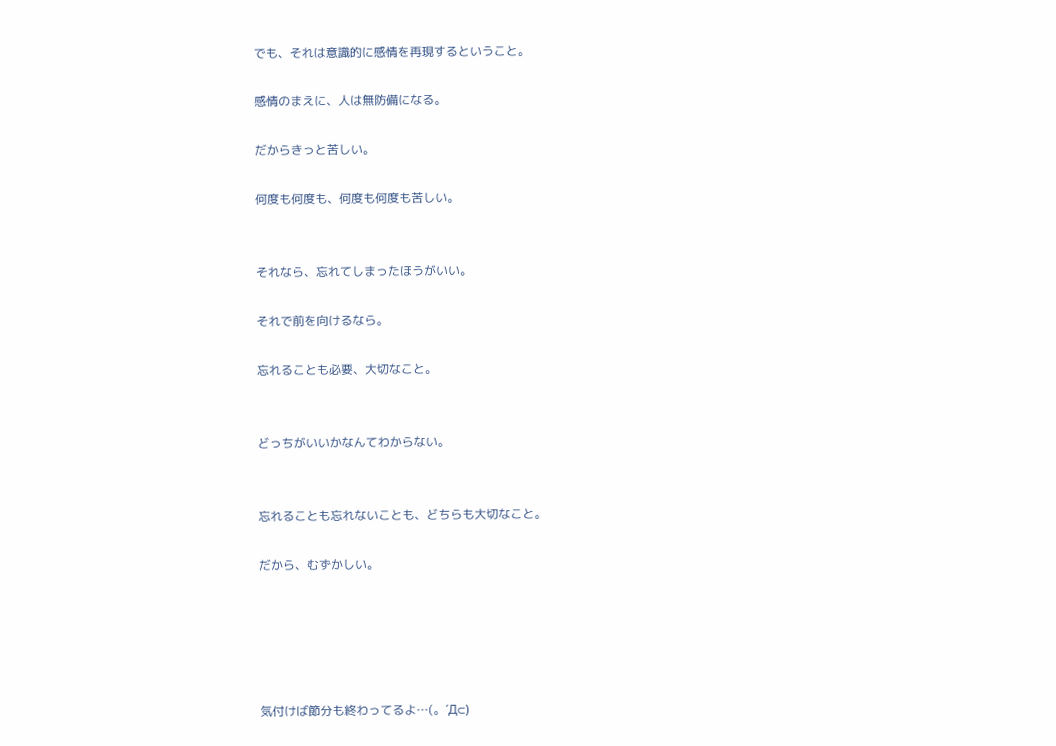でも、それは意識的に感情を再現するということ。

感情のまえに、人は無防備になる。

だからきっと苦しい。

何度も何度も、何度も何度も苦しい。


それなら、忘れてしまったほうがいい。

それで前を向けるなら。

忘れることも必要、大切なこと。


どっちがいいかなんてわからない。


忘れることも忘れないことも、どちらも大切なこと。

だから、むずかしい。





気付けば節分も終わってるよ…(。´Д⊂)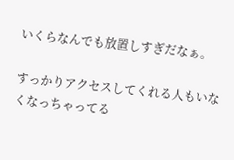いくらなんでも放置しすぎだなぁ。

すっかりアクセスしてくれる人もいなくなっちゃってる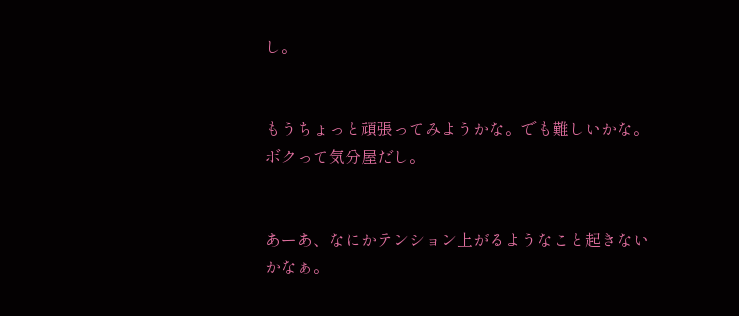し。


もうちょっと頑張ってみようかな。でも難しいかな。ボクって気分屋だし。


あーあ、なにかテンション上がるようなこと起きないかなぁ。